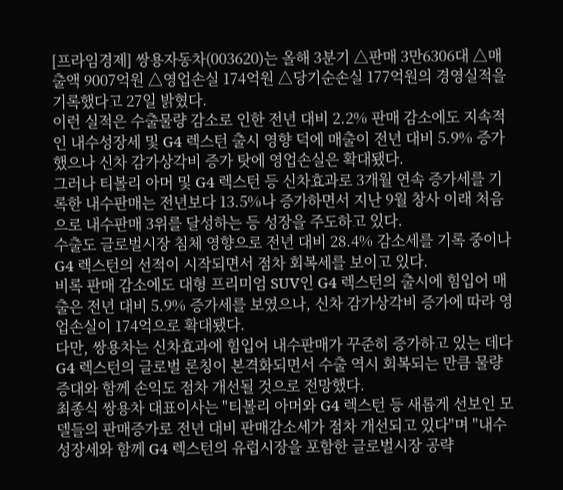[프라임경제] 쌍용자동차(003620)는 올해 3분기 △판매 3만6306대 △매출액 9007억원 △영업손실 174억원 △당기순손실 177억원의 경영실적을 기록했다고 27일 밝혔다.
이런 실적은 수출물량 감소로 인한 전년 대비 2.2% 판매 감소에도 지속적인 내수성장세 및 G4 렉스턴 출시 영향 덕에 매출이 전년 대비 5.9% 증가했으나 신차 감가상각비 증가 탓에 영업손실은 확대됐다.
그러나 티볼리 아머 및 G4 렉스턴 등 신차효과로 3개월 연속 증가세를 기록한 내수판매는 전년보다 13.5%나 증가하면서 지난 9월 창사 이래 처음으로 내수판매 3위를 달성하는 등 성장을 주도하고 있다.
수출도 글로벌시장 침체 영향으로 전년 대비 28.4% 감소세를 기록 중이나 G4 렉스턴의 선적이 시작되면서 점차 회복세를 보이고 있다.
비록 판매 감소에도 대형 프리미엄 SUV인 G4 렉스턴의 출시에 힘입어 매출은 전년 대비 5.9% 증가세를 보였으나, 신차 감가상각비 증가에 따라 영업손실이 174억으로 확대됐다.
다만, 쌍용차는 신차효과에 힘입어 내수판매가 꾸준히 증가하고 있는 데다 G4 렉스턴의 글로벌 론칭이 본격화되면서 수출 역시 회복되는 만큼 물량증대와 함께 손익도 점차 개선될 것으로 전망했다.
최종식 쌍용차 대표이사는 "티볼리 아머와 G4 렉스턴 등 새롭게 선보인 모델들의 판매증가로 전년 대비 판매감소세가 점차 개선되고 있다"며 "내수 성장세와 함께 G4 렉스턴의 유럽시장을 포함한 글로벌시장 공략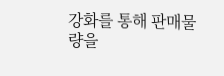강화를 통해 판매물량을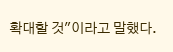확대할 것"이라고 말했다.